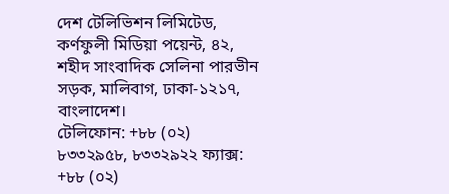দেশ টেলিভিশন লিমিটেড, কর্ণফুলী মিডিয়া পয়েন্ট, ৪২, শহীদ সাংবাদিক সেলিনা পারভীন সড়ক, মালিবাগ, ঢাকা-১২১৭, বাংলাদেশ।
টেলিফোন: +৮৮ (০২) ৮৩৩২৯৫৮, ৮৩৩২৯২২ ফ্যাক্স: +৮৮ (০২)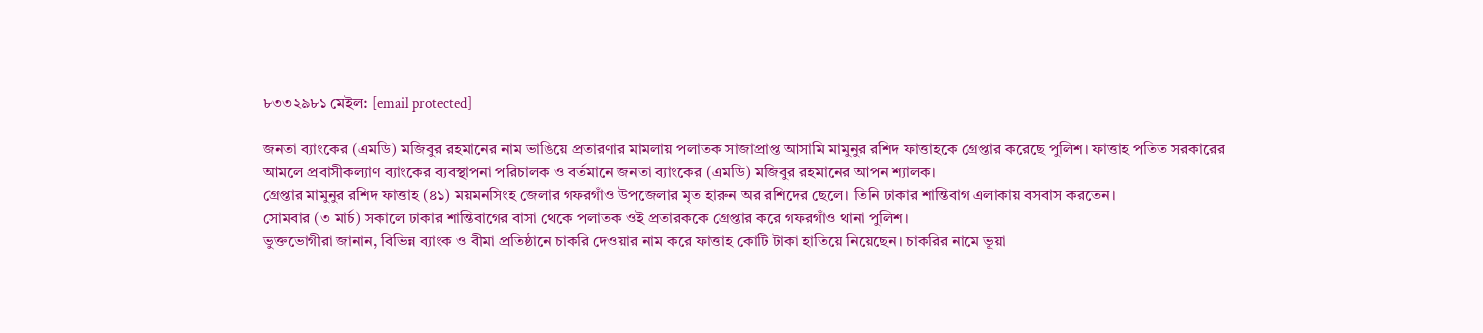৮৩৩২৯৮১ মেইল: [email protected]

জনতা ব্যাংকের (এমডি) মজিবুর রহমানের নাম ভাঙিয়ে প্রতারণার মামলায় পলাতক সাজাপ্রাপ্ত আসামি মামুনুর রশিদ ফাত্তাহকে গ্রেপ্তার করেছে পুলিশ। ফাত্তাহ পতিত সরকারের আমলে প্রবাসীকল্যাণ ব্যাংকের ব্যবস্থাপনা পরিচালক ও বর্তমানে জনতা ব্যাংকের (এমডি) মজিবুর রহমানের আপন শ্যালক।
গ্রেপ্তার মামুনুর রশিদ ফাত্তাহ (৪১) ময়মনসিংহ জেলার গফরগাঁও উপজেলার মৃত হারুন অর রশিদের ছেলে। তিনি ঢাকার শান্তিবাগ এলাকায় বসবাস করতেন।
সোমবার (৩ মার্চ) সকালে ঢাকার শান্তিবাগের বাসা থেকে পলাতক ওই প্রতারককে গ্রেপ্তার করে গফরগাঁও থানা পুলিশ।
ভুক্তভোগীরা জানান, বিভিন্ন ব্যাংক ও বীমা প্রতিষ্ঠানে চাকরি দেওয়ার নাম করে ফাত্তাহ কোটি টাকা হাতিয়ে নিয়েছেন। চাকরির নামে ভূয়া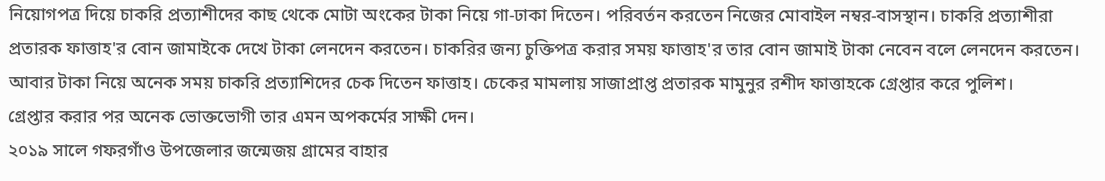নিয়োগপত্র দিয়ে চাকরি প্রত্যাশীদের কাছ থেকে মোটা অংকের টাকা নিয়ে গা-ঢাকা দিতেন। পরিবর্তন করতেন নিজের মোবাইল নম্বর-বাসস্থান। চাকরি প্রত্যাশীরা প্রতারক ফাত্তাহ'র বোন জামাইকে দেখে টাকা লেনদেন করতেন। চাকরির জন্য চুক্তিপত্র করার সময় ফাত্তাহ'র তার বোন জামাই টাকা নেবেন বলে লেনদেন করতেন। আবার টাকা নিয়ে অনেক সময় চাকরি প্রত্যাশিদের চেক দিতেন ফাত্তাহ। চেকের মামলায় সাজাপ্রাপ্ত প্রতারক মামুনুর রশীদ ফাত্তাহকে গ্রেপ্তার করে পুলিশ।
গ্রেপ্তার করার পর অনেক ভোক্তভোগী তার এমন অপকর্মের সাক্ষী দেন।
২০১৯ সালে গফরগাঁও উপজেলার জন্মেজয় গ্রামের বাহার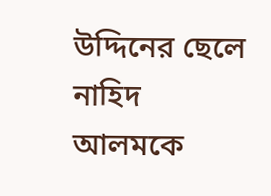উদ্দিনের ছেলে নাহিদ আলমকে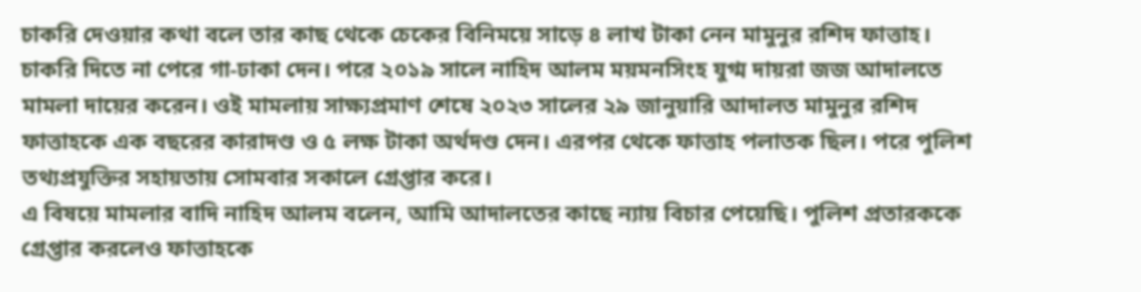চাকরি দেওয়ার কথা বলে তার কাছ থেকে চেকের বিনিময়ে সাড়ে ৪ লাখ টাকা নেন মামুনুর রশিদ ফাত্তাহ। চাকরি দিতে না পেরে গা-ঢাকা দেন। পরে ২০১৯ সালে নাহিদ আলম ময়মনসিংহ যুগ্ম দায়রা জজ আদালতে মামলা দায়ের করেন। ওই মামলায় সাক্ষ্যপ্রমাণ শেষে ২০২৩ সালের ২৯ জানুয়ারি আদালত মামুনুর রশিদ ফাত্তাহকে এক বছরের কারাদণ্ড ও ৫ লক্ষ টাকা অর্থদণ্ড দেন। এরপর থেকে ফাত্তাহ পলাতক ছিল। পরে পুলিশ তথ্যপ্রযুক্তির সহায়তায় সোমবার সকালে গ্রেপ্তার করে।
এ বিষয়ে মামলার বাদি নাহিদ আলম বলেন, আমি আদালতের কাছে ন্যায় বিচার পেয়েছি। পুলিশ প্রতারককে গ্রেপ্তার করলেও ফাত্তাহকে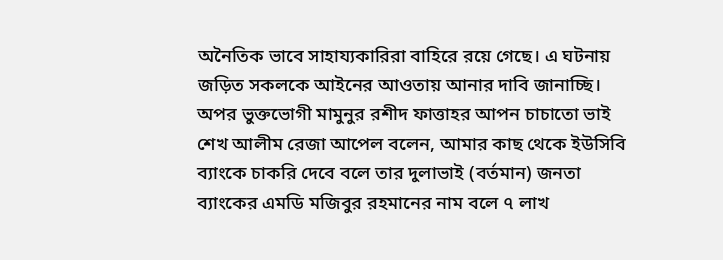অনৈতিক ভাবে সাহায্যকারিরা বাহিরে রয়ে গেছে। এ ঘটনায় জড়িত সকলকে আইনের আওতায় আনার দাবি জানাচ্ছি।
অপর ভুক্তভোগী মামুনুর রশীদ ফাত্তাহর আপন চাচাতো ভাই শেখ আলীম রেজা আপেল বলেন, আমার কাছ থেকে ইউসিবি ব্যাংকে চাকরি দেবে বলে তার দুলাভাই (বর্তমান) জনতা ব্যাংকের এমডি মজিবুর রহমানের নাম বলে ৭ লাখ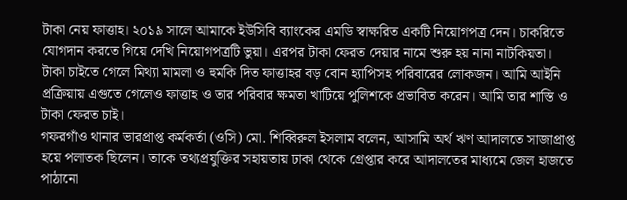টাকা নেয় ফাত্তাহ। ২০১৯ সালে আমাকে ইউসিবি ব্যাংকের এমডি স্বাক্ষরিত একটি নিয়োগপত্র দেন। চাকরিতে যোগদান করতে গিয়ে দেখি নিয়োগপত্রটি ভুয়া। এরপর টাকা ফেরত দেয়ার নামে শুরু হয় নানা নাটকিয়তা। টাকা চাইতে গেলে মিথ্যা মামলা ও হুমকি দিত ফাত্তাহর বড় বোন হ্যাপিসহ পরিবারের লোকজন। আমি আইনি প্রক্রিয়ায় এগুতে গেলেও ফাত্তাহ ও তার পরিবার ক্ষমতা খাটিয়ে পুলিশকে প্রভাবিত করেন। আমি তার শাস্তি ও টাকা ফেরত চাই।
গফরগাঁও থানার ভারপ্রাপ্ত কর্মকর্তা (ওসি) মো. শিব্বিরুল ইসলাম বলেন, আসামি অর্থ ঋণ আদালতে সাজাপ্রাপ্ত হয়ে পলাতক ছিলেন। তাকে তথ্যপ্রযুক্তির সহায়তায় ঢাকা থেকে গ্রেপ্তার করে আদালতের মাধ্যমে জেল হাজতে পাঠানো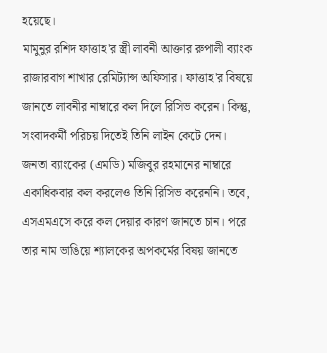হয়েছে।
মামুনুর রশিদ ফাত্তাহ'র স্ত্রী লাবনী আক্তার রুপালী ব্যাংক রাজারবাগ শাখার রেমিট্যান্স অফিসার। ফাত্তাহ'র বিষয়ে জানতে লাবনীর নাম্বারে কল দিলে রিসিভ করেন। কিন্তু, সংবাদকর্মী পরিচয় দিতেই তিনি লাইন কেটে দেন।
জনতা ব্যাংকের (এমডি) মজিবুর রহমানের নাম্বারে একাধিকবার কল করলেও তিনি রিসিভ করেননি। তবে, এসএমএসে করে কল দেয়ার কারণ জানতে চান। পরে তার নাম ভাঙিয়ে শ্যালকের অপকর্মের বিষয় জানতে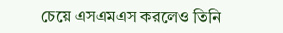চেয়ে এসএমএস করলেও তিনি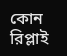কোন রিপ্লাই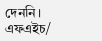দেননি।
এফএইচ/